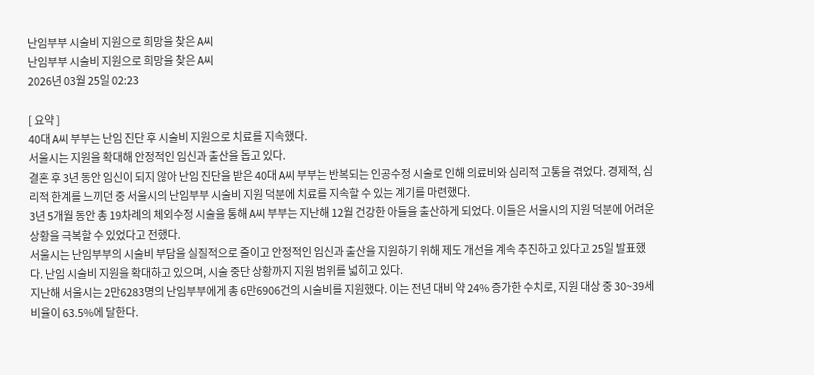난임부부 시술비 지원으로 희망을 찾은 A씨
난임부부 시술비 지원으로 희망을 찾은 A씨
2026년 03월 25일 02:23

[ 요약 ]
40대 A씨 부부는 난임 진단 후 시술비 지원으로 치료를 지속했다.
서울시는 지원을 확대해 안정적인 임신과 출산을 돕고 있다.
결혼 후 3년 동안 임신이 되지 않아 난임 진단을 받은 40대 A씨 부부는 반복되는 인공수정 시술로 인해 의료비와 심리적 고통을 겪었다. 경제적, 심리적 한계를 느끼던 중 서울시의 난임부부 시술비 지원 덕분에 치료를 지속할 수 있는 계기를 마련했다.
3년 5개월 동안 총 19차례의 체외수정 시술을 통해 A씨 부부는 지난해 12월 건강한 아들을 출산하게 되었다. 이들은 서울시의 지원 덕분에 어려운 상황을 극복할 수 있었다고 전했다.
서울시는 난임부부의 시술비 부담을 실질적으로 줄이고 안정적인 임신과 출산을 지원하기 위해 제도 개선을 계속 추진하고 있다고 25일 발표했다. 난임 시술비 지원을 확대하고 있으며, 시술 중단 상황까지 지원 범위를 넓히고 있다.
지난해 서울시는 2만6283명의 난임부부에게 총 6만6906건의 시술비를 지원했다. 이는 전년 대비 약 24% 증가한 수치로, 지원 대상 중 30~39세 비율이 63.5%에 달한다.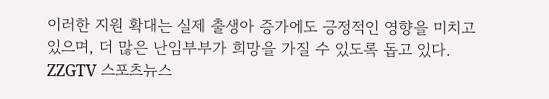이러한 지원 확대는 실제 출생아 증가에도 긍정적인 영향을 미치고 있으며, 더 많은 난임부부가 희망을 가질 수 있도록 돕고 있다.
ZZGTV 스포츠뉴스